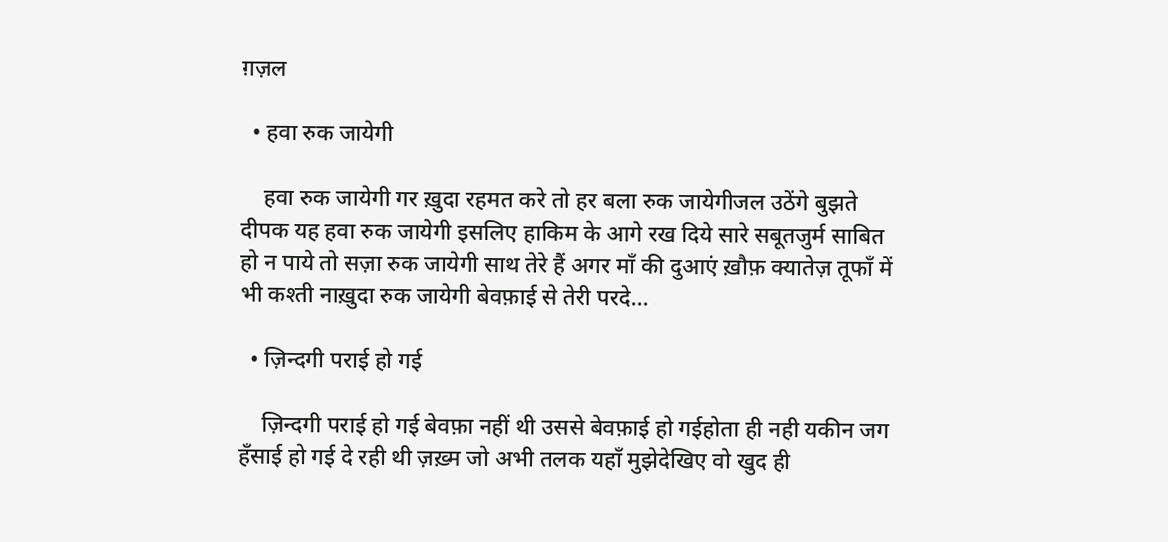ग़ज़ल

  • हवा रुक जायेगी

    हवा रुक जायेगी गर ख़ुदा रहमत करे तो हर बला रुक जायेगीजल उठेंगे बुझते दीपक यह हवा रुक जायेगी इसलिए हाकिम के आगे रख दिये सारे सबूतजुर्म साबित हो न पाये तो सज़ा रुक जायेगी साथ तेरे हैं अगर माँ की दुआएं ख़ौफ़ क्यातेज़ तूफाँ में भी कश्ती नाख़ुदा रुक जायेगी बेवफ़ाई से तेरी परदे…

  • ज़िन्दगी पराई हो गई

    ज़िन्दगी पराई हो गई बेवफ़ा नहीं थी उससे बेवफ़ाई हो गईहोता ही नही यकीन जग हँसाई हो गई दे रही थी ज़ख़्म जो अभी तलक यहाँ मुझेदेखिए वो खुद ही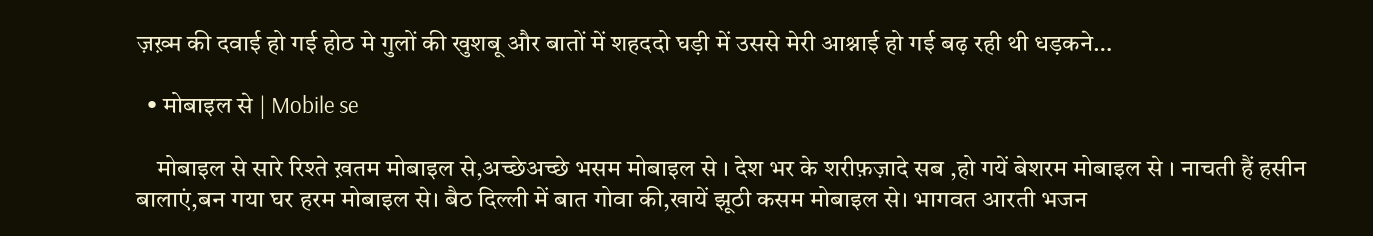ज़ख़्म की दवाई हो गई होठ मे गुलों की खुशबू और बातों में शहददो घड़ी में उससे मेरी आश्नाई हो गई बढ़ रही थी धड़कने…

  • मोबाइल से | Mobile se

    मोबाइल से सारे रिश्ते ख़तम मोबाइल से,अच्छेअच्छे भसम मोबाइल से । देश भर के शरीफ़ज़ादे सब ,हो गयें बेशरम मोबाइल से । नाचती हैं हसीन बालाएं,बन गया घर हरम मोबाइल से। बैठ दिल्ली में बात गोवा की,खायें झूठी कसम मोबाइल से। भागवत आरती भजन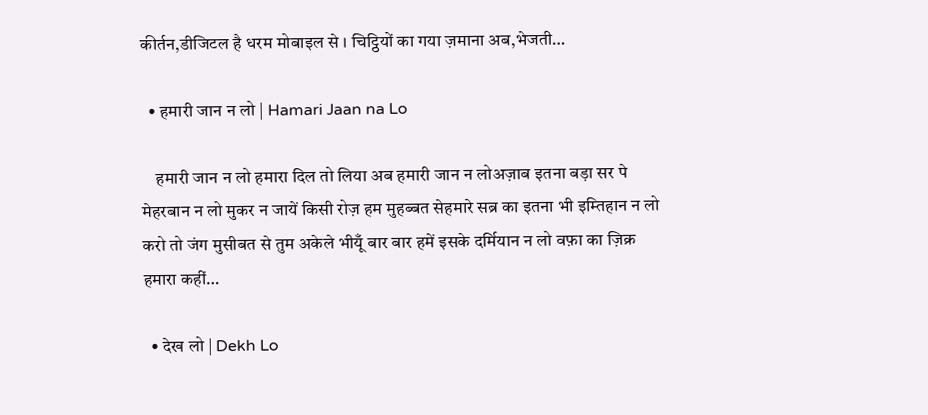कीर्तन,डीजिटल है धरम मोबाइल से । चिट्ठियों का गया ज़माना अब,भेजती…

  • हमारी जान न लो | Hamari Jaan na Lo

    हमारी जान न लो हमारा दिल तो लिया अब हमारी जान न लोअज़ाब इतना बड़ा सर पे मेहरबान न लो मुकर न जायें किसी रोज़ हम मुहब्बत सेहमारे सब्र का इतना भी इम्तिहान न लो करो तो जंग मुसीबत से तुम अकेले भीयूँ बार बार हमें इसके दर्मियान न लो वफ़ा का ज़िक्र हमारा कहीं…

  • देख लो | Dekh Lo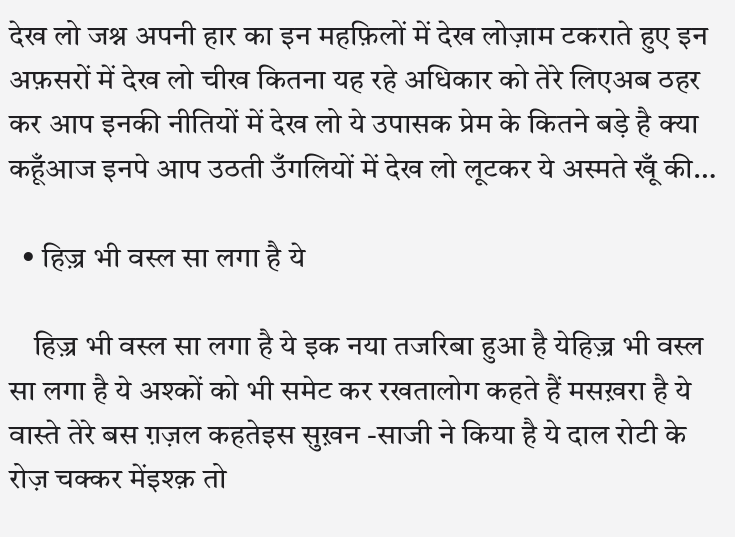देख लो जश्न अपनी हार का इन महफ़िलों में देख लोज़ाम टकराते हुए इन अफ़सरों में देख लो चीख कितना यह रहे अधिकार को तेरे लिएअब ठहर कर आप इनकी नीतियों में देख लो ये उपासक प्रेम के कितने बड़े है क्या कहूँआज इनपे आप उठती उँगलियों में देख लो लूटकर ये अस्मते खूँ की…

  • हिज़्र भी वस्ल सा लगा है ये

    हिज़्र भी वस्ल सा लगा है ये इक नया तजरिबा हुआ है येहिज़्र भी वस्ल सा लगा है ये अश्कों को भी समेट कर रखतालोग कहते हैं मसख़रा है ये वास्ते तेरे बस ग़ज़ल कहतेइस सुख़न -साजी ने किया है ये दाल रोटी के रोज़ चक्कर मेंइश्क़ तो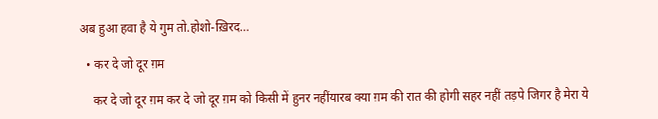अब हुआ हवा है ये गुम तो.होशो-ख़िरद…

  • कर दे जो दूर ग़म

    कर दे जो दूर ग़म कर दे जो दूर ग़म को किसी में हुनर नहींयारब क्या ग़म की रात की होगी सहर नहीं तड़पे जिगर है मेरा ये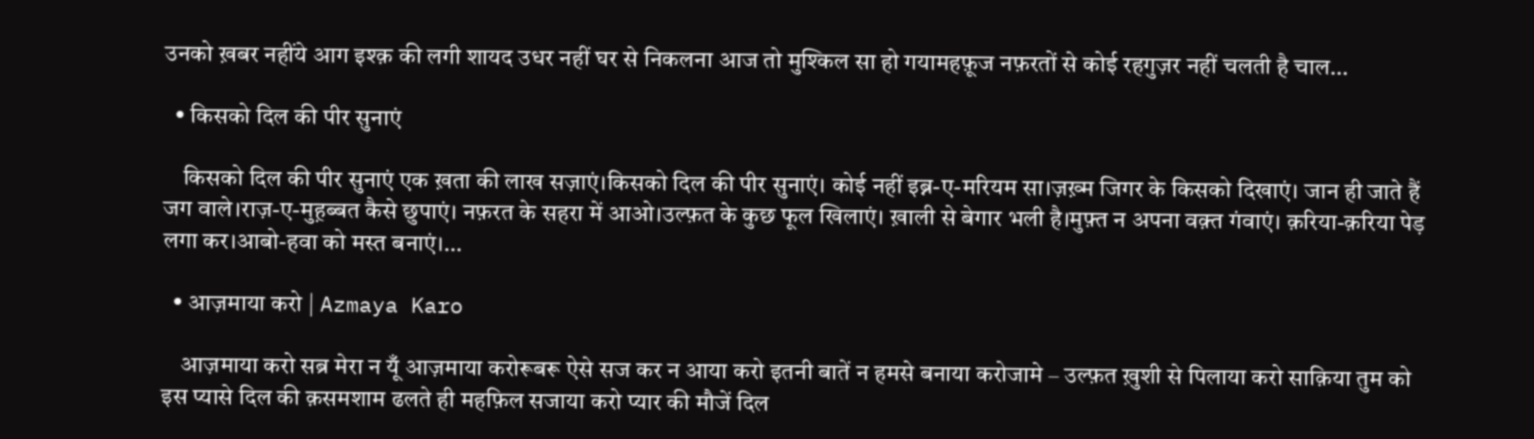उनको ख़बर नहींये आग इश्क़ की लगी शायद उधर नहीं घर से निकलना आज तो मुश्किल सा हो गयामहफ़ूज नफ़रतों से कोई रहगुज़र नहीं चलती है चाल…

  • किसको दिल की पीर सुनाएं

    किसको दिल की पीर सुनाएं एक ख़ता की लाख सज़ाएं।किसको दिल की पीर सुनाएं। कोई नहीं इब्न-ए-मरियम सा।ज़ख़्म जिगर के किसको दिखाएं। जान ही जाते हैं जग वाले।राज़-ए-मुह़ब्बत कैसे छुपाएं। नफ़रत के सहरा में आओ।उल्फ़त के कुछ फूल खिलाएं। ख़ाली से बेगार भली है।मुफ़्त न अपना वक़्त गंवाएं। क़रिया-क़रिया पेड़ लगा कर।आबो-हवा को मस्त बनाएं।…

  • आज़माया करो | Azmaya Karo

    आज़माया करो सब्र मेरा न यूँ आज़माया करोरूबरू ऐसे सज कर न आया करो इतनी बातें न हमसे बनाया करोजामे – उल्फ़त ख़ुशी से पिलाया करो साक़िया तुम को इस प्यासे दिल की क़समशाम ढलते ही महफ़िल सजाया करो प्यार की मौजें दिल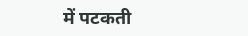में पटकती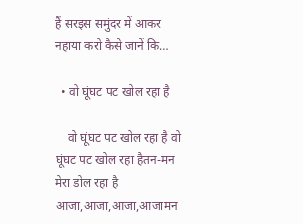हैं सरइस समुंदर में आकर नहाया करो कैसे जानें कि…

  • वो घूंघट पट खोल रहा है

    वो घूंघट पट खोल रहा है वो घूंघट पट खोल रहा हैतन-मन मेरा डोल रहा है आजा,आजा,आजा,आजामन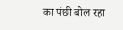का पंछी बोल रहा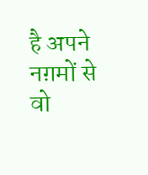है अपने नग़मों से वो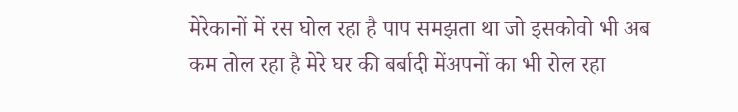मेरेकानों में रस घोल रहा है पाप समझता था जो इसकोवो भी अब कम तोल रहा है मेरे घर की बर्बादी मेंअपनों का भी रोल रहा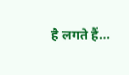है लगते हैं…